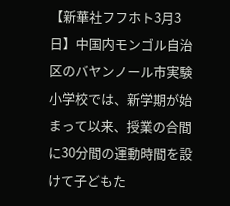【新華社フフホト3月3日】中国内モンゴル自治区のバヤンノール市実験小学校では、新学期が始まって以来、授業の合間に30分間の運動時間を設けて子どもた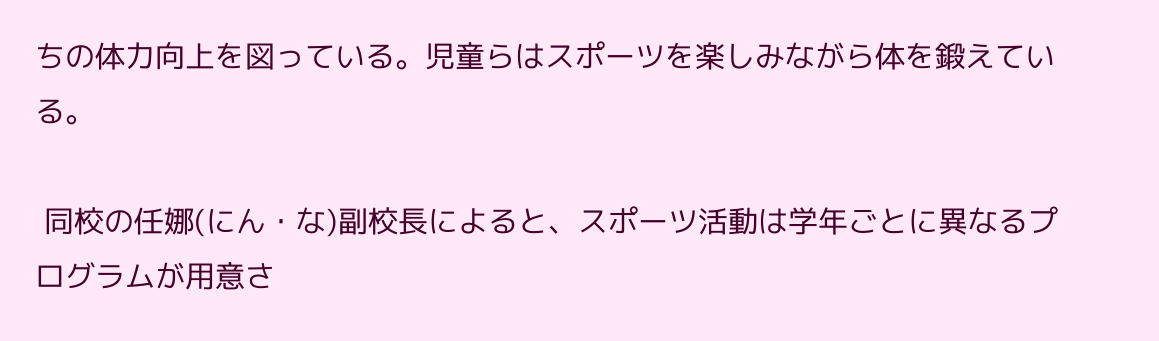ちの体力向上を図っている。児童らはスポーツを楽しみながら体を鍛えている。

 同校の任娜(にん・な)副校長によると、スポーツ活動は学年ごとに異なるプログラムが用意さ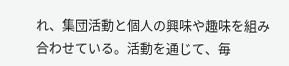れ、集団活動と個人の興味や趣味を組み合わせている。活動を通じて、毎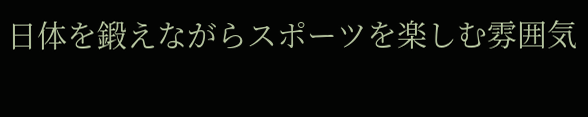日体を鍛えながらスポーツを楽しむ雰囲気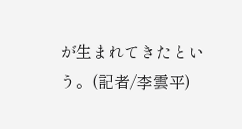が生まれてきたという。(記者/李雲平)